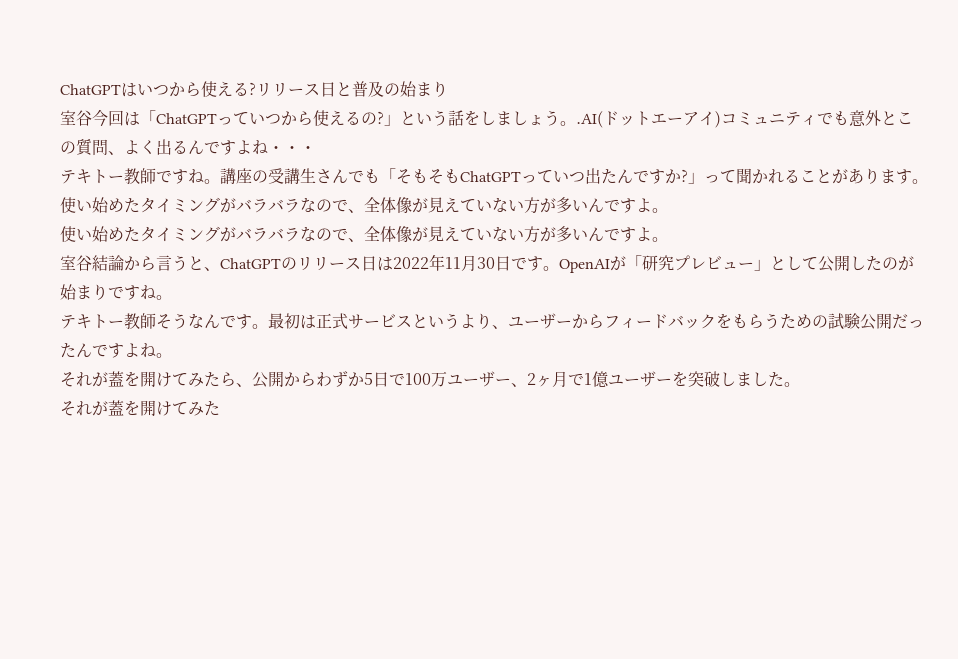ChatGPTはいつから使える?リリース日と普及の始まり
室谷今回は「ChatGPTっていつから使えるの?」という話をしましょう。.AI(ドットエーアイ)コミュニティでも意外とこの質問、よく出るんですよね・・・
テキトー教師ですね。講座の受講生さんでも「そもそもChatGPTっていつ出たんですか?」って聞かれることがあります。
使い始めたタイミングがバラバラなので、全体像が見えていない方が多いんですよ。
使い始めたタイミングがバラバラなので、全体像が見えていない方が多いんですよ。
室谷結論から言うと、ChatGPTのリリース日は2022年11月30日です。OpenAIが「研究プレビュー」として公開したのが始まりですね。
テキトー教師そうなんです。最初は正式サービスというより、ユーザーからフィードバックをもらうための試験公開だったんですよね。
それが蓋を開けてみたら、公開からわずか5日で100万ユーザー、2ヶ月で1億ユーザーを突破しました。
それが蓋を開けてみた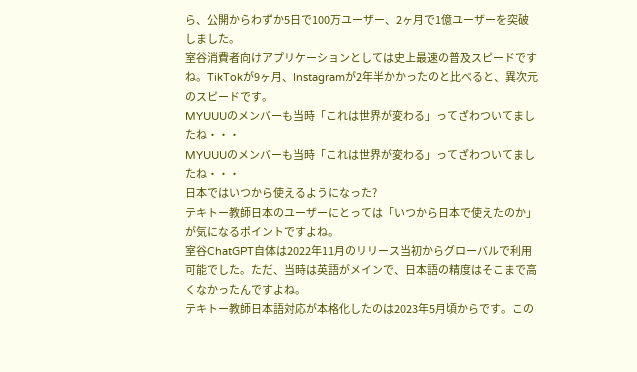ら、公開からわずか5日で100万ユーザー、2ヶ月で1億ユーザーを突破しました。
室谷消費者向けアプリケーションとしては史上最速の普及スピードですね。TikTokが9ヶ月、Instagramが2年半かかったのと比べると、異次元のスピードです。
MYUUUのメンバーも当時「これは世界が変わる」ってざわついてましたね・・・
MYUUUのメンバーも当時「これは世界が変わる」ってざわついてましたね・・・
日本ではいつから使えるようになった?
テキトー教師日本のユーザーにとっては「いつから日本で使えたのか」が気になるポイントですよね。
室谷ChatGPT自体は2022年11月のリリース当初からグローバルで利用可能でした。ただ、当時は英語がメインで、日本語の精度はそこまで高くなかったんですよね。
テキトー教師日本語対応が本格化したのは2023年5月頃からです。この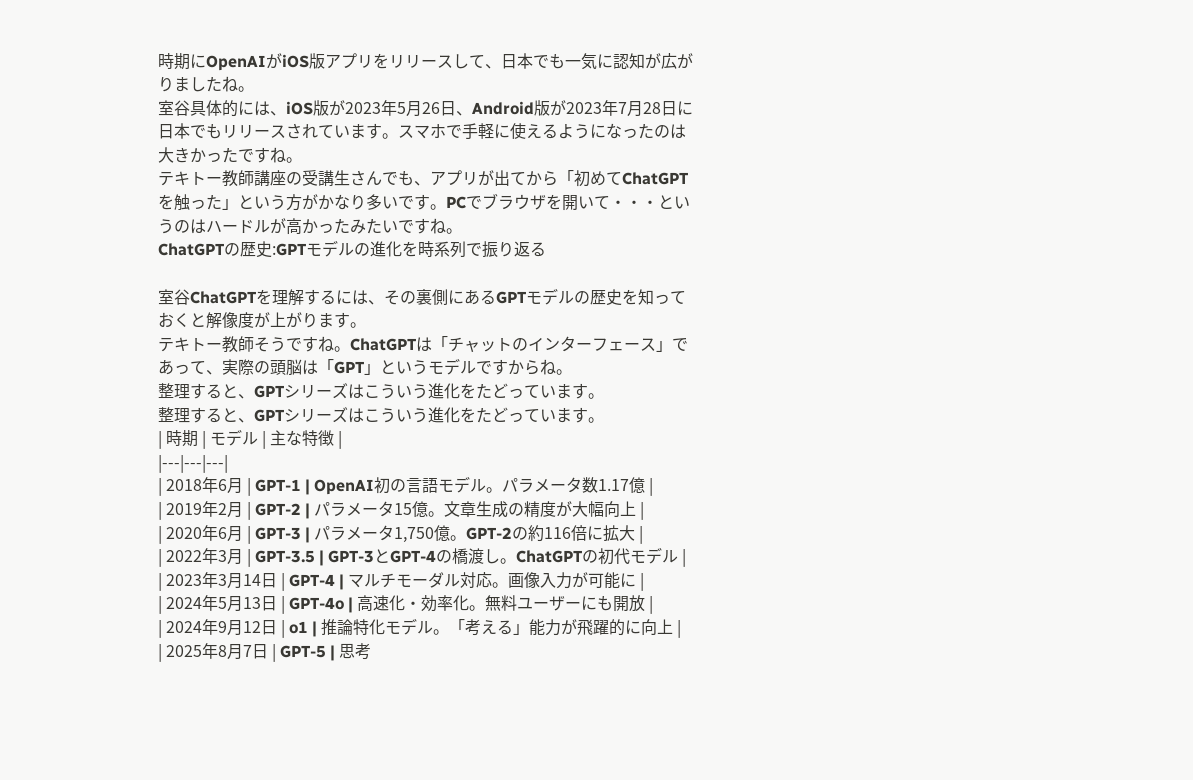時期にOpenAIがiOS版アプリをリリースして、日本でも一気に認知が広がりましたね。
室谷具体的には、iOS版が2023年5月26日、Android版が2023年7月28日に日本でもリリースされています。スマホで手軽に使えるようになったのは大きかったですね。
テキトー教師講座の受講生さんでも、アプリが出てから「初めてChatGPTを触った」という方がかなり多いです。PCでブラウザを開いて・・・というのはハードルが高かったみたいですね。
ChatGPTの歴史:GPTモデルの進化を時系列で振り返る

室谷ChatGPTを理解するには、その裏側にあるGPTモデルの歴史を知っておくと解像度が上がります。
テキトー教師そうですね。ChatGPTは「チャットのインターフェース」であって、実際の頭脳は「GPT」というモデルですからね。
整理すると、GPTシリーズはこういう進化をたどっています。
整理すると、GPTシリーズはこういう進化をたどっています。
| 時期 | モデル | 主な特徴 |
|---|---|---|
| 2018年6月 | GPT-1 | OpenAI初の言語モデル。パラメータ数1.17億 |
| 2019年2月 | GPT-2 | パラメータ15億。文章生成の精度が大幅向上 |
| 2020年6月 | GPT-3 | パラメータ1,750億。GPT-2の約116倍に拡大 |
| 2022年3月 | GPT-3.5 | GPT-3とGPT-4の橋渡し。ChatGPTの初代モデル |
| 2023年3月14日 | GPT-4 | マルチモーダル対応。画像入力が可能に |
| 2024年5月13日 | GPT-4o | 高速化・効率化。無料ユーザーにも開放 |
| 2024年9月12日 | o1 | 推論特化モデル。「考える」能力が飛躍的に向上 |
| 2025年8月7日 | GPT-5 | 思考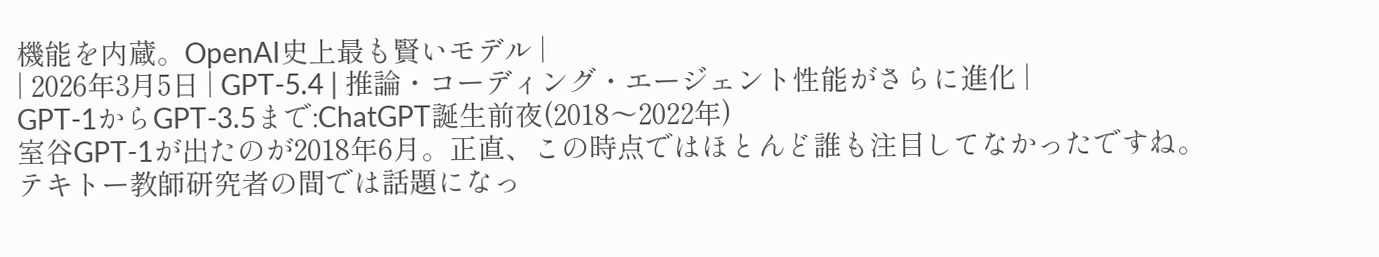機能を内蔵。OpenAI史上最も賢いモデル |
| 2026年3月5日 | GPT-5.4 | 推論・コーディング・エージェント性能がさらに進化 |
GPT-1からGPT-3.5まで:ChatGPT誕生前夜(2018〜2022年)
室谷GPT-1が出たのが2018年6月。正直、この時点ではほとんど誰も注目してなかったですね。
テキトー教師研究者の間では話題になっ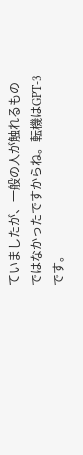ていましたが、一般の人が触れるものではなかったですからね。転機はGPT-3です。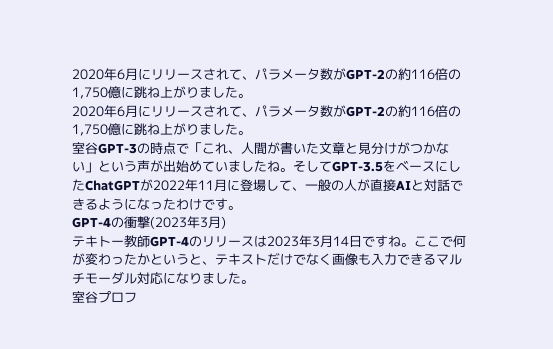2020年6月にリリースされて、パラメータ数がGPT-2の約116倍の1,750億に跳ね上がりました。
2020年6月にリリースされて、パラメータ数がGPT-2の約116倍の1,750億に跳ね上がりました。
室谷GPT-3の時点で「これ、人間が書いた文章と見分けがつかない」という声が出始めていましたね。そしてGPT-3.5をベースにしたChatGPTが2022年11月に登場して、一般の人が直接AIと対話できるようになったわけです。
GPT-4の衝撃(2023年3月)
テキトー教師GPT-4のリリースは2023年3月14日ですね。ここで何が変わったかというと、テキストだけでなく画像も入力できるマルチモーダル対応になりました。
室谷プロフ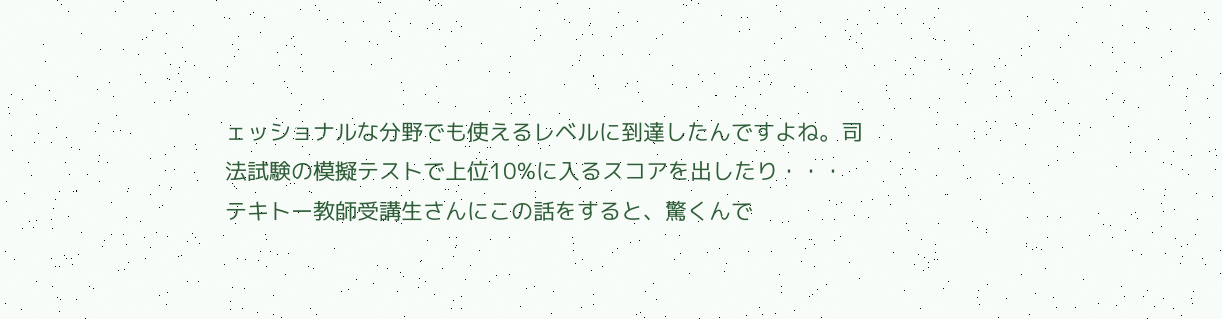ェッショナルな分野でも使えるレベルに到達したんですよね。司法試験の模擬テストで上位10%に入るスコアを出したり・・・
テキトー教師受講生さんにこの話をすると、驚くんで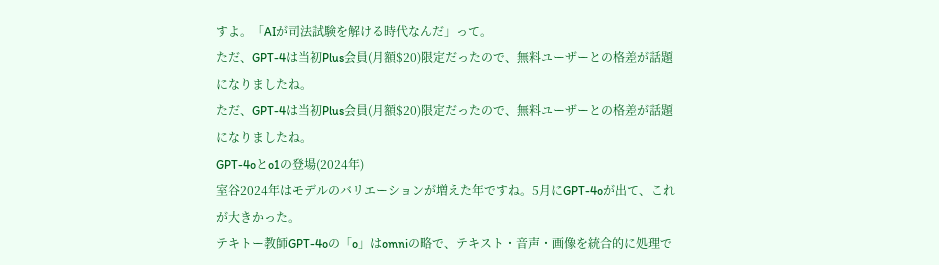すよ。「AIが司法試験を解ける時代なんだ」って。
ただ、GPT-4は当初Plus会員(月額$20)限定だったので、無料ユーザーとの格差が話題になりましたね。
ただ、GPT-4は当初Plus会員(月額$20)限定だったので、無料ユーザーとの格差が話題になりましたね。
GPT-4oとo1の登場(2024年)
室谷2024年はモデルのバリエーションが増えた年ですね。5月にGPT-4oが出て、これが大きかった。
テキトー教師GPT-4oの「o」はomniの略で、テキスト・音声・画像を統合的に処理で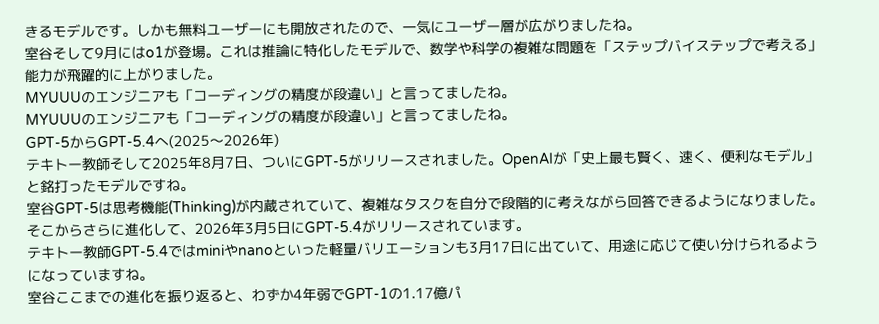きるモデルです。しかも無料ユーザーにも開放されたので、一気にユーザー層が広がりましたね。
室谷そして9月にはo1が登場。これは推論に特化したモデルで、数学や科学の複雑な問題を「ステップバイステップで考える」能力が飛躍的に上がりました。
MYUUUのエンジニアも「コーディングの精度が段違い」と言ってましたね。
MYUUUのエンジニアも「コーディングの精度が段違い」と言ってましたね。
GPT-5からGPT-5.4へ(2025〜2026年)
テキトー教師そして2025年8月7日、ついにGPT-5がリリースされました。OpenAIが「史上最も賢く、速く、便利なモデル」と銘打ったモデルですね。
室谷GPT-5は思考機能(Thinking)が内蔵されていて、複雑なタスクを自分で段階的に考えながら回答できるようになりました。そこからさらに進化して、2026年3月5日にGPT-5.4がリリースされています。
テキトー教師GPT-5.4ではminiやnanoといった軽量バリエーションも3月17日に出ていて、用途に応じて使い分けられるようになっていますね。
室谷ここまでの進化を振り返ると、わずか4年弱でGPT-1の1.17億パ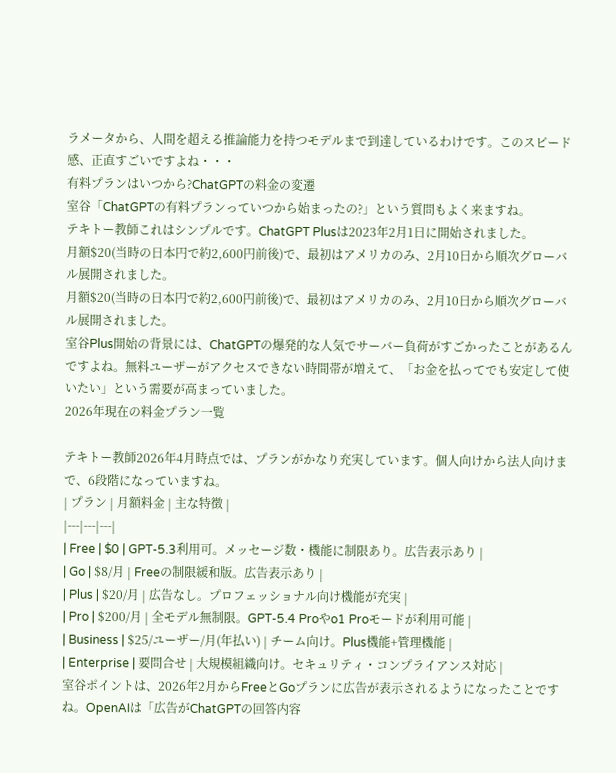ラメータから、人間を超える推論能力を持つモデルまで到達しているわけです。このスピード感、正直すごいですよね・・・
有料プランはいつから?ChatGPTの料金の変遷
室谷「ChatGPTの有料プランっていつから始まったの?」という質問もよく来ますね。
テキトー教師これはシンプルです。ChatGPT Plusは2023年2月1日に開始されました。
月額$20(当時の日本円で約2,600円前後)で、最初はアメリカのみ、2月10日から順次グローバル展開されました。
月額$20(当時の日本円で約2,600円前後)で、最初はアメリカのみ、2月10日から順次グローバル展開されました。
室谷Plus開始の背景には、ChatGPTの爆発的な人気でサーバー負荷がすごかったことがあるんですよね。無料ユーザーがアクセスできない時間帯が増えて、「お金を払ってでも安定して使いたい」という需要が高まっていました。
2026年現在の料金プラン一覧

テキトー教師2026年4月時点では、プランがかなり充実しています。個人向けから法人向けまで、6段階になっていますね。
| プラン | 月額料金 | 主な特徴 |
|---|---|---|
| Free | $0 | GPT-5.3利用可。メッセージ数・機能に制限あり。広告表示あり |
| Go | $8/月 | Freeの制限緩和版。広告表示あり |
| Plus | $20/月 | 広告なし。プロフェッショナル向け機能が充実 |
| Pro | $200/月 | 全モデル無制限。GPT-5.4 Proやo1 Proモードが利用可能 |
| Business | $25/ユーザー/月(年払い) | チーム向け。Plus機能+管理機能 |
| Enterprise | 要問合せ | 大規模組織向け。セキュリティ・コンプライアンス対応 |
室谷ポイントは、2026年2月からFreeとGoプランに広告が表示されるようになったことですね。OpenAIは「広告がChatGPTの回答内容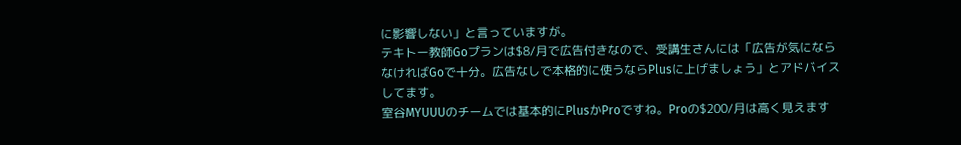に影響しない」と言っていますが。
テキトー教師Goプランは$8/月で広告付きなので、受講生さんには「広告が気にならなければGoで十分。広告なしで本格的に使うならPlusに上げましょう」とアドバイスしてます。
室谷MYUUUのチームでは基本的にPlusかProですね。Proの$200/月は高く見えます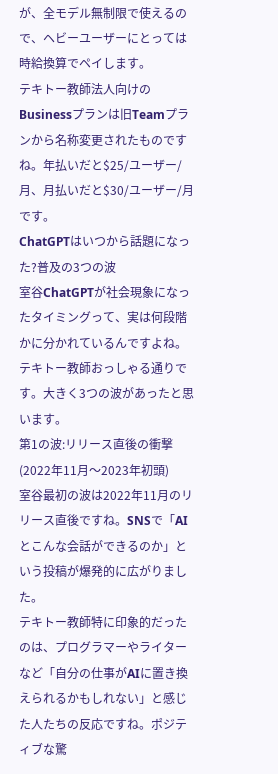が、全モデル無制限で使えるので、ヘビーユーザーにとっては時給換算でペイします。
テキトー教師法人向けのBusinessプランは旧Teamプランから名称変更されたものですね。年払いだと$25/ユーザー/月、月払いだと$30/ユーザー/月です。
ChatGPTはいつから話題になった?普及の3つの波
室谷ChatGPTが社会現象になったタイミングって、実は何段階かに分かれているんですよね。
テキトー教師おっしゃる通りです。大きく3つの波があったと思います。
第1の波:リリース直後の衝撃(2022年11月〜2023年初頭)
室谷最初の波は2022年11月のリリース直後ですね。SNSで「AIとこんな会話ができるのか」という投稿が爆発的に広がりました。
テキトー教師特に印象的だったのは、プログラマーやライターなど「自分の仕事がAIに置き換えられるかもしれない」と感じた人たちの反応ですね。ポジティブな驚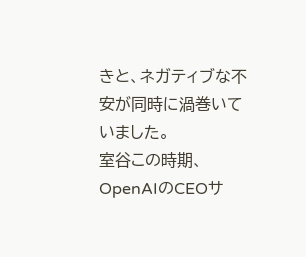きと、ネガティブな不安が同時に渦巻いていました。
室谷この時期、OpenAIのCEOサ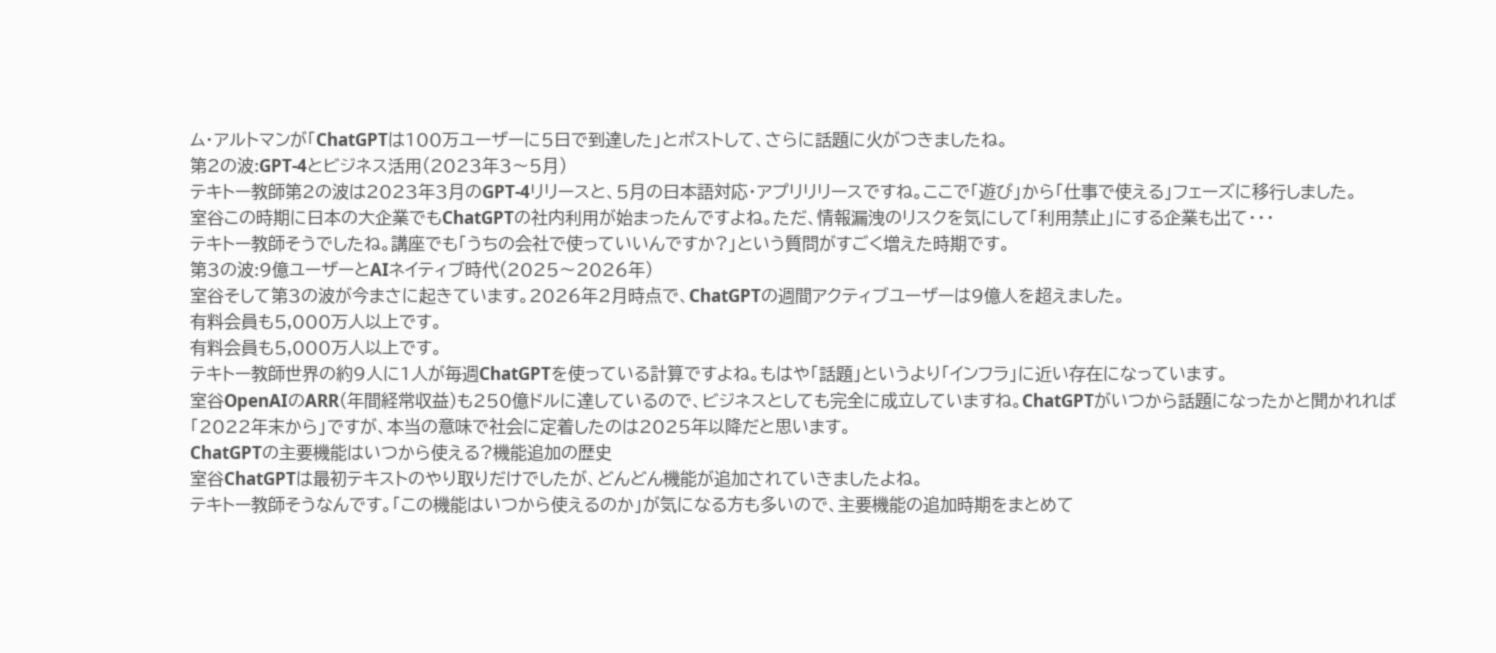ム・アルトマンが「ChatGPTは100万ユーザーに5日で到達した」とポストして、さらに話題に火がつきましたね。
第2の波:GPT-4とビジネス活用(2023年3〜5月)
テキトー教師第2の波は2023年3月のGPT-4リリースと、5月の日本語対応・アプリリリースですね。ここで「遊び」から「仕事で使える」フェーズに移行しました。
室谷この時期に日本の大企業でもChatGPTの社内利用が始まったんですよね。ただ、情報漏洩のリスクを気にして「利用禁止」にする企業も出て・・・
テキトー教師そうでしたね。講座でも「うちの会社で使っていいんですか?」という質問がすごく増えた時期です。
第3の波:9億ユーザーとAIネイティブ時代(2025〜2026年)
室谷そして第3の波が今まさに起きています。2026年2月時点で、ChatGPTの週間アクティブユーザーは9億人を超えました。
有料会員も5,000万人以上です。
有料会員も5,000万人以上です。
テキトー教師世界の約9人に1人が毎週ChatGPTを使っている計算ですよね。もはや「話題」というより「インフラ」に近い存在になっています。
室谷OpenAIのARR(年間経常収益)も250億ドルに達しているので、ビジネスとしても完全に成立していますね。ChatGPTがいつから話題になったかと聞かれれば「2022年末から」ですが、本当の意味で社会に定着したのは2025年以降だと思います。
ChatGPTの主要機能はいつから使える?機能追加の歴史
室谷ChatGPTは最初テキストのやり取りだけでしたが、どんどん機能が追加されていきましたよね。
テキトー教師そうなんです。「この機能はいつから使えるのか」が気になる方も多いので、主要機能の追加時期をまとめて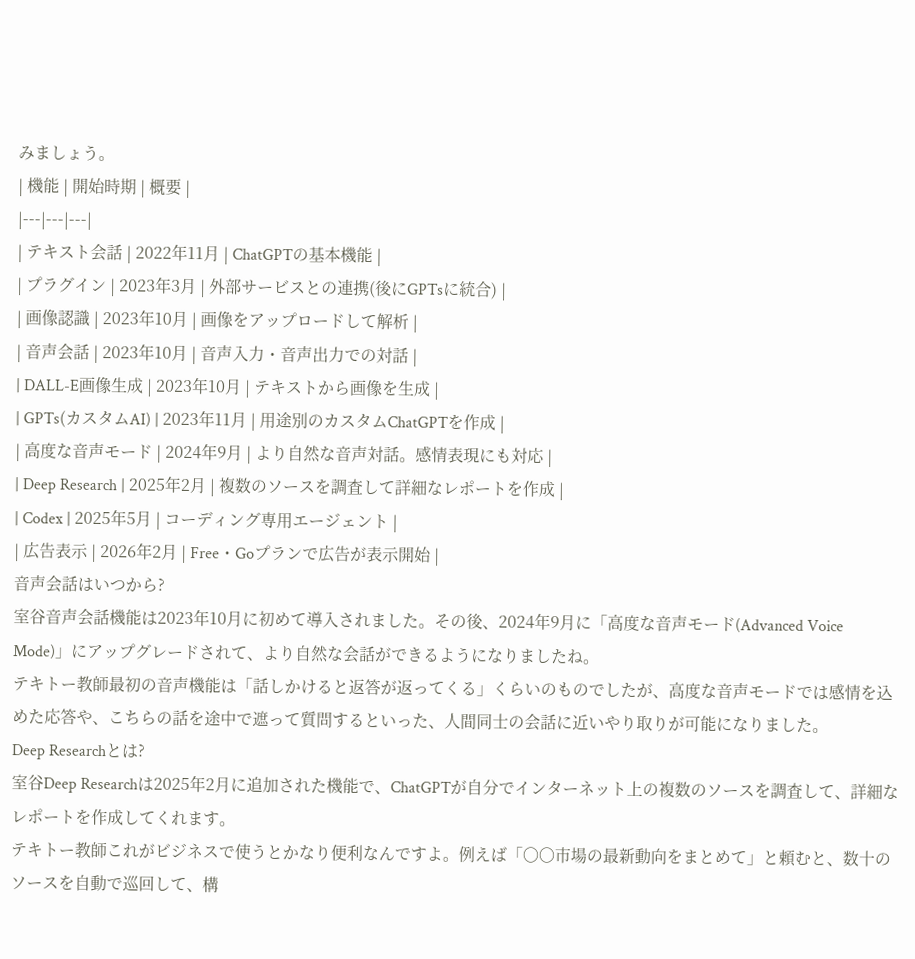みましょう。
| 機能 | 開始時期 | 概要 |
|---|---|---|
| テキスト会話 | 2022年11月 | ChatGPTの基本機能 |
| プラグイン | 2023年3月 | 外部サービスとの連携(後にGPTsに統合) |
| 画像認識 | 2023年10月 | 画像をアップロードして解析 |
| 音声会話 | 2023年10月 | 音声入力・音声出力での対話 |
| DALL-E画像生成 | 2023年10月 | テキストから画像を生成 |
| GPTs(カスタムAI) | 2023年11月 | 用途別のカスタムChatGPTを作成 |
| 高度な音声モード | 2024年9月 | より自然な音声対話。感情表現にも対応 |
| Deep Research | 2025年2月 | 複数のソースを調査して詳細なレポートを作成 |
| Codex | 2025年5月 | コーディング専用エージェント |
| 広告表示 | 2026年2月 | Free・Goプランで広告が表示開始 |
音声会話はいつから?
室谷音声会話機能は2023年10月に初めて導入されました。その後、2024年9月に「高度な音声モード(Advanced Voice Mode)」にアップグレードされて、より自然な会話ができるようになりましたね。
テキトー教師最初の音声機能は「話しかけると返答が返ってくる」くらいのものでしたが、高度な音声モードでは感情を込めた応答や、こちらの話を途中で遮って質問するといった、人間同士の会話に近いやり取りが可能になりました。
Deep Researchとは?
室谷Deep Researchは2025年2月に追加された機能で、ChatGPTが自分でインターネット上の複数のソースを調査して、詳細なレポートを作成してくれます。
テキトー教師これがビジネスで使うとかなり便利なんですよ。例えば「〇〇市場の最新動向をまとめて」と頼むと、数十のソースを自動で巡回して、構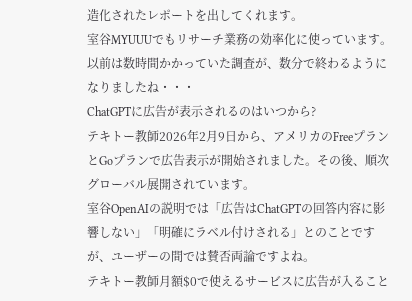造化されたレポートを出してくれます。
室谷MYUUUでもリサーチ業務の効率化に使っています。以前は数時間かかっていた調査が、数分で終わるようになりましたね・・・
ChatGPTに広告が表示されるのはいつから?
テキトー教師2026年2月9日から、アメリカのFreeプランとGoプランで広告表示が開始されました。その後、順次グローバル展開されています。
室谷OpenAIの説明では「広告はChatGPTの回答内容に影響しない」「明確にラベル付けされる」とのことですが、ユーザーの間では賛否両論ですよね。
テキトー教師月額$0で使えるサービスに広告が入ること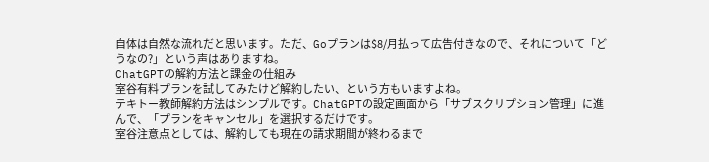自体は自然な流れだと思います。ただ、Goプランは$8/月払って広告付きなので、それについて「どうなの?」という声はありますね。
ChatGPTの解約方法と課金の仕組み
室谷有料プランを試してみたけど解約したい、という方もいますよね。
テキトー教師解約方法はシンプルです。ChatGPTの設定画面から「サブスクリプション管理」に進んで、「プランをキャンセル」を選択するだけです。
室谷注意点としては、解約しても現在の請求期間が終わるまで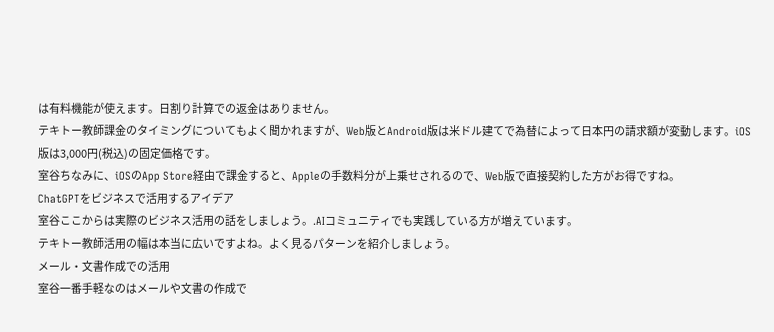は有料機能が使えます。日割り計算での返金はありません。
テキトー教師課金のタイミングについてもよく聞かれますが、Web版とAndroid版は米ドル建てで為替によって日本円の請求額が変動します。iOS版は3,000円(税込)の固定価格です。
室谷ちなみに、iOSのApp Store経由で課金すると、Appleの手数料分が上乗せされるので、Web版で直接契約した方がお得ですね。
ChatGPTをビジネスで活用するアイデア
室谷ここからは実際のビジネス活用の話をしましょう。.AIコミュニティでも実践している方が増えています。
テキトー教師活用の幅は本当に広いですよね。よく見るパターンを紹介しましょう。
メール・文書作成での活用
室谷一番手軽なのはメールや文書の作成で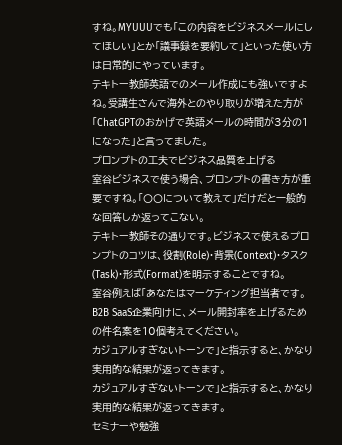すね。MYUUUでも「この内容をビジネスメールにしてほしい」とか「議事録を要約して」といった使い方は日常的にやっています。
テキトー教師英語でのメール作成にも強いですよね。受講生さんで海外とのやり取りが増えた方が「ChatGPTのおかげで英語メールの時間が3分の1になった」と言ってました。
プロンプトの工夫でビジネス品質を上げる
室谷ビジネスで使う場合、プロンプトの書き方が重要ですね。「〇〇について教えて」だけだと一般的な回答しか返ってこない。
テキトー教師その通りです。ビジネスで使えるプロンプトのコツは、役割(Role)・背景(Context)・タスク(Task)・形式(Format)を明示することですね。
室谷例えば「あなたはマーケティング担当者です。B2B SaaS企業向けに、メール開封率を上げるための件名案を10個考えてください。
カジュアルすぎないトーンで」と指示すると、かなり実用的な結果が返ってきます。
カジュアルすぎないトーンで」と指示すると、かなり実用的な結果が返ってきます。
セミナーや勉強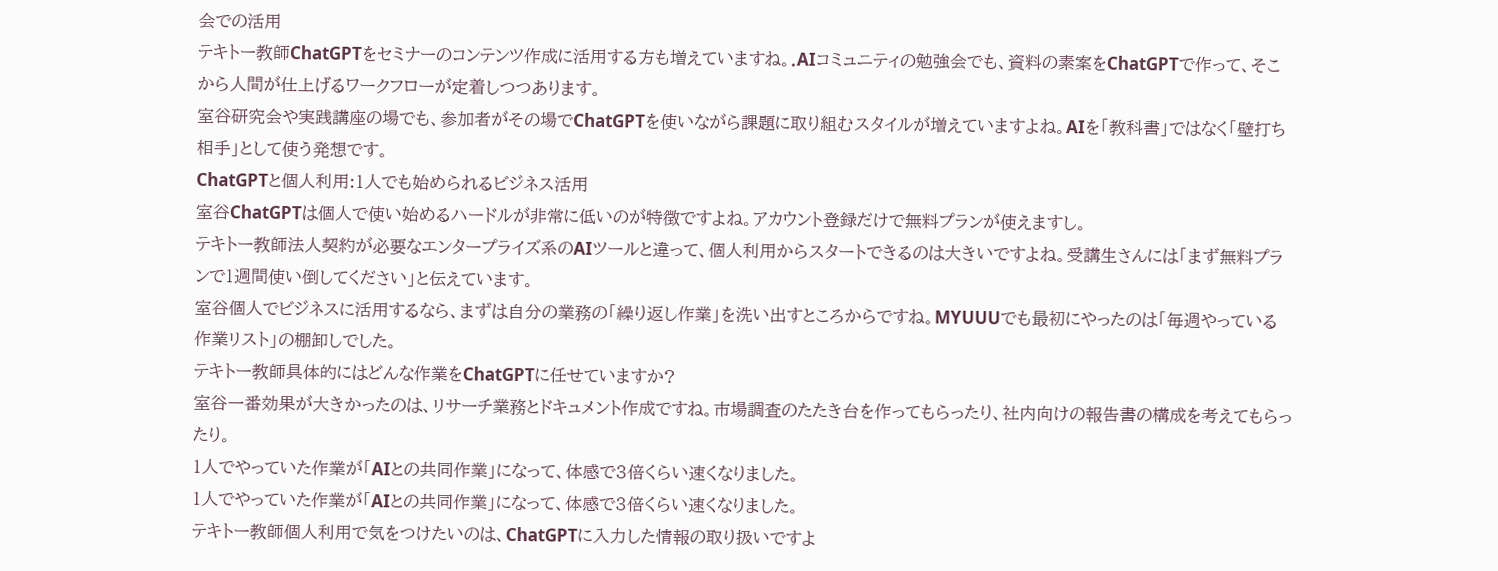会での活用
テキトー教師ChatGPTをセミナーのコンテンツ作成に活用する方も増えていますね。.AIコミュニティの勉強会でも、資料の素案をChatGPTで作って、そこから人間が仕上げるワークフローが定着しつつあります。
室谷研究会や実践講座の場でも、参加者がその場でChatGPTを使いながら課題に取り組むスタイルが増えていますよね。AIを「教科書」ではなく「壁打ち相手」として使う発想です。
ChatGPTと個人利用:1人でも始められるビジネス活用
室谷ChatGPTは個人で使い始めるハードルが非常に低いのが特徴ですよね。アカウント登録だけで無料プランが使えますし。
テキトー教師法人契約が必要なエンタープライズ系のAIツールと違って、個人利用からスタートできるのは大きいですよね。受講生さんには「まず無料プランで1週間使い倒してください」と伝えています。
室谷個人でビジネスに活用するなら、まずは自分の業務の「繰り返し作業」を洗い出すところからですね。MYUUUでも最初にやったのは「毎週やっている作業リスト」の棚卸しでした。
テキトー教師具体的にはどんな作業をChatGPTに任せていますか?
室谷一番効果が大きかったのは、リサーチ業務とドキュメント作成ですね。市場調査のたたき台を作ってもらったり、社内向けの報告書の構成を考えてもらったり。
1人でやっていた作業が「AIとの共同作業」になって、体感で3倍くらい速くなりました。
1人でやっていた作業が「AIとの共同作業」になって、体感で3倍くらい速くなりました。
テキトー教師個人利用で気をつけたいのは、ChatGPTに入力した情報の取り扱いですよ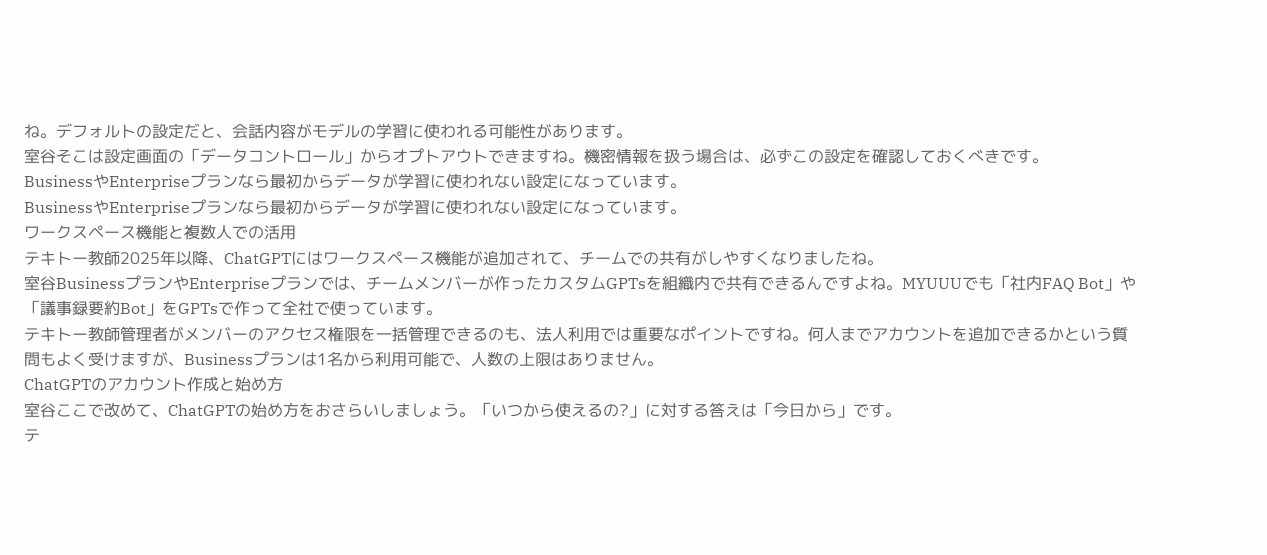ね。デフォルトの設定だと、会話内容がモデルの学習に使われる可能性があります。
室谷そこは設定画面の「データコントロール」からオプトアウトできますね。機密情報を扱う場合は、必ずこの設定を確認しておくべきです。
BusinessやEnterpriseプランなら最初からデータが学習に使われない設定になっています。
BusinessやEnterpriseプランなら最初からデータが学習に使われない設定になっています。
ワークスペース機能と複数人での活用
テキトー教師2025年以降、ChatGPTにはワークスペース機能が追加されて、チームでの共有がしやすくなりましたね。
室谷BusinessプランやEnterpriseプランでは、チームメンバーが作ったカスタムGPTsを組織内で共有できるんですよね。MYUUUでも「社内FAQ Bot」や「議事録要約Bot」をGPTsで作って全社で使っています。
テキトー教師管理者がメンバーのアクセス権限を一括管理できるのも、法人利用では重要なポイントですね。何人までアカウントを追加できるかという質問もよく受けますが、Businessプランは1名から利用可能で、人数の上限はありません。
ChatGPTのアカウント作成と始め方
室谷ここで改めて、ChatGPTの始め方をおさらいしましょう。「いつから使えるの?」に対する答えは「今日から」です。
テ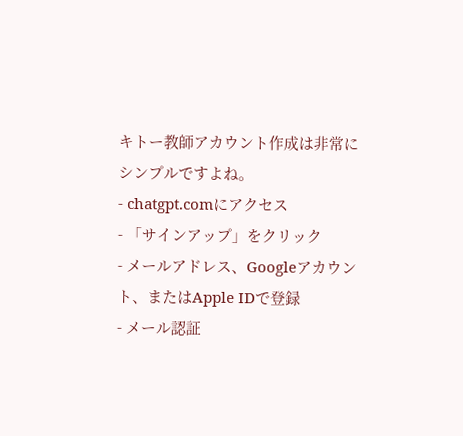キトー教師アカウント作成は非常にシンプルですよね。
- chatgpt.comにアクセス
- 「サインアップ」をクリック
- メールアドレス、Googleアカウント、またはApple IDで登録
- メール認証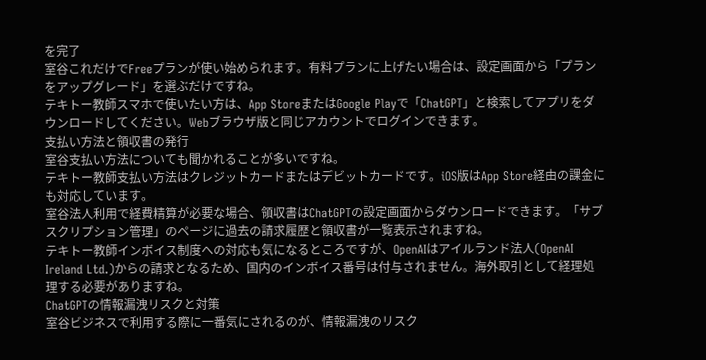を完了
室谷これだけでFreeプランが使い始められます。有料プランに上げたい場合は、設定画面から「プランをアップグレード」を選ぶだけですね。
テキトー教師スマホで使いたい方は、App StoreまたはGoogle Playで「ChatGPT」と検索してアプリをダウンロードしてください。Webブラウザ版と同じアカウントでログインできます。
支払い方法と領収書の発行
室谷支払い方法についても聞かれることが多いですね。
テキトー教師支払い方法はクレジットカードまたはデビットカードです。iOS版はApp Store経由の課金にも対応しています。
室谷法人利用で経費精算が必要な場合、領収書はChatGPTの設定画面からダウンロードできます。「サブスクリプション管理」のページに過去の請求履歴と領収書が一覧表示されますね。
テキトー教師インボイス制度への対応も気になるところですが、OpenAIはアイルランド法人(OpenAI Ireland Ltd.)からの請求となるため、国内のインボイス番号は付与されません。海外取引として経理処理する必要がありますね。
ChatGPTの情報漏洩リスクと対策
室谷ビジネスで利用する際に一番気にされるのが、情報漏洩のリスク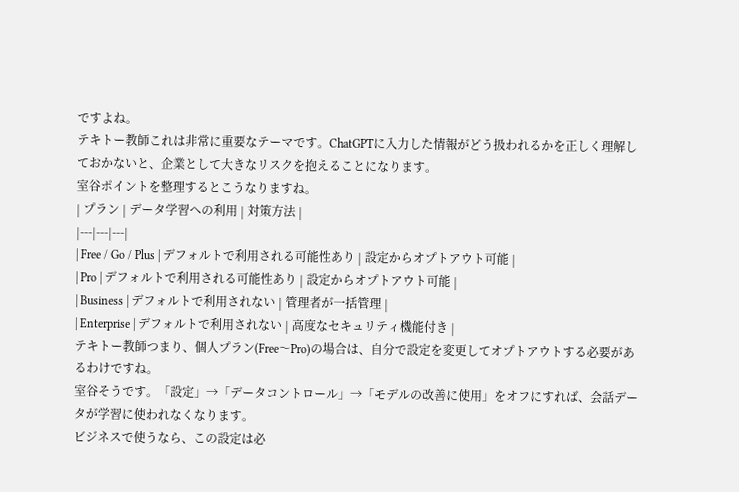ですよね。
テキトー教師これは非常に重要なテーマです。ChatGPTに入力した情報がどう扱われるかを正しく理解しておかないと、企業として大きなリスクを抱えることになります。
室谷ポイントを整理するとこうなりますね。
| プラン | データ学習への利用 | 対策方法 |
|---|---|---|
| Free / Go / Plus | デフォルトで利用される可能性あり | 設定からオプトアウト可能 |
| Pro | デフォルトで利用される可能性あり | 設定からオプトアウト可能 |
| Business | デフォルトで利用されない | 管理者が一括管理 |
| Enterprise | デフォルトで利用されない | 高度なセキュリティ機能付き |
テキトー教師つまり、個人プラン(Free〜Pro)の場合は、自分で設定を変更してオプトアウトする必要があるわけですね。
室谷そうです。「設定」→「データコントロール」→「モデルの改善に使用」をオフにすれば、会話データが学習に使われなくなります。
ビジネスで使うなら、この設定は必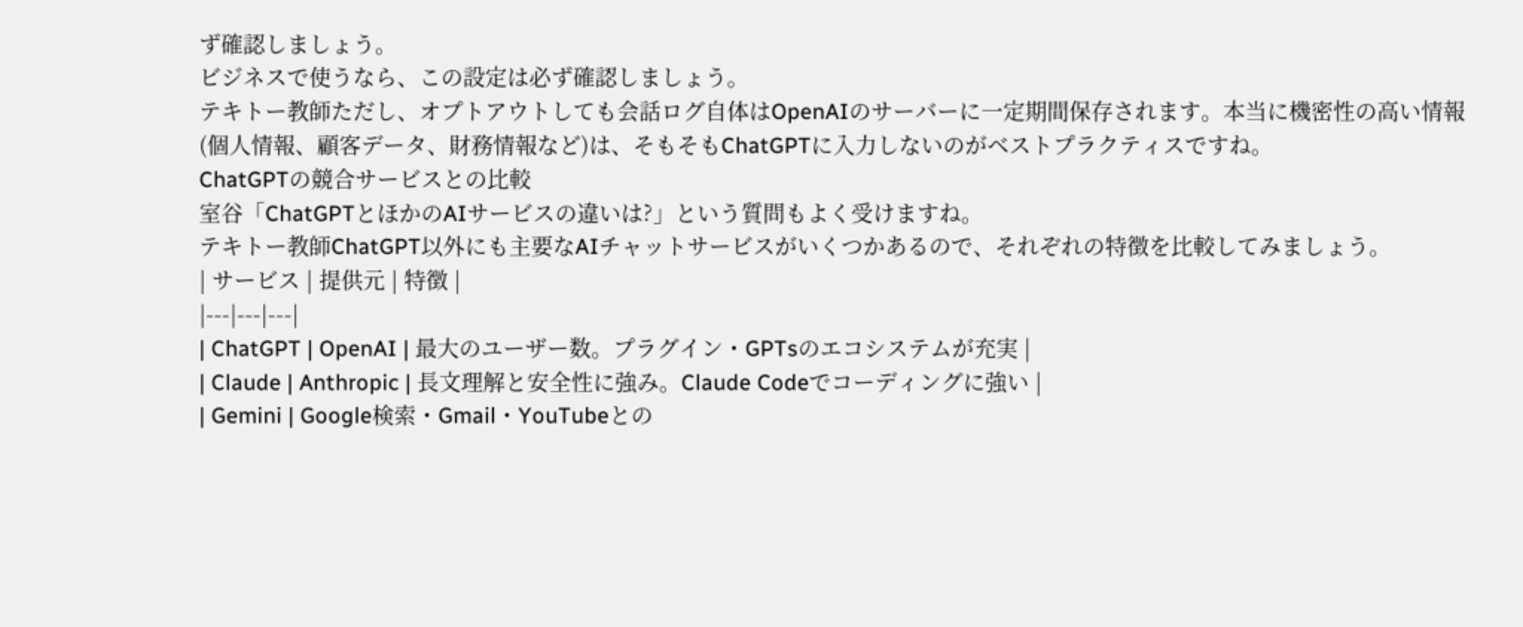ず確認しましょう。
ビジネスで使うなら、この設定は必ず確認しましょう。
テキトー教師ただし、オプトアウトしても会話ログ自体はOpenAIのサーバーに一定期間保存されます。本当に機密性の高い情報(個人情報、顧客データ、財務情報など)は、そもそもChatGPTに入力しないのがベストプラクティスですね。
ChatGPTの競合サービスとの比較
室谷「ChatGPTとほかのAIサービスの違いは?」という質問もよく受けますね。
テキトー教師ChatGPT以外にも主要なAIチャットサービスがいくつかあるので、それぞれの特徴を比較してみましょう。
| サービス | 提供元 | 特徴 |
|---|---|---|
| ChatGPT | OpenAI | 最大のユーザー数。プラグイン・GPTsのエコシステムが充実 |
| Claude | Anthropic | 長文理解と安全性に強み。Claude Codeでコーディングに強い |
| Gemini | Google検索・Gmail・YouTubeとの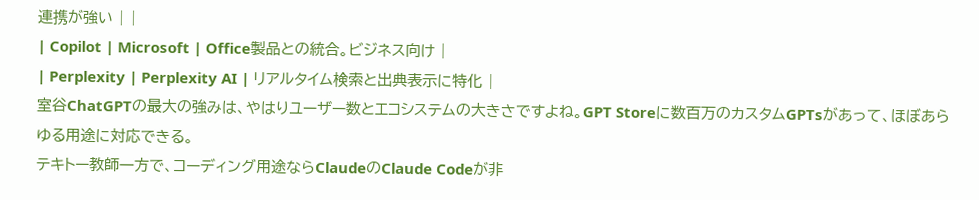連携が強い | |
| Copilot | Microsoft | Office製品との統合。ビジネス向け |
| Perplexity | Perplexity AI | リアルタイム検索と出典表示に特化 |
室谷ChatGPTの最大の強みは、やはりユーザー数とエコシステムの大きさですよね。GPT Storeに数百万のカスタムGPTsがあって、ほぼあらゆる用途に対応できる。
テキトー教師一方で、コーディング用途ならClaudeのClaude Codeが非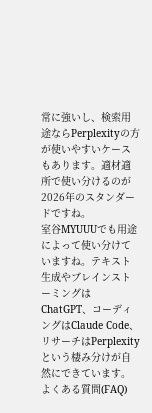常に強いし、検索用途ならPerplexityの方が使いやすいケースもあります。適材適所で使い分けるのが2026年のスタンダードですね。
室谷MYUUUでも用途によって使い分けていますね。テキスト生成やブレインストーミングはChatGPT、コーディングはClaude Code、リサーチはPerplexityという棲み分けが自然にできています。
よくある質問(FAQ)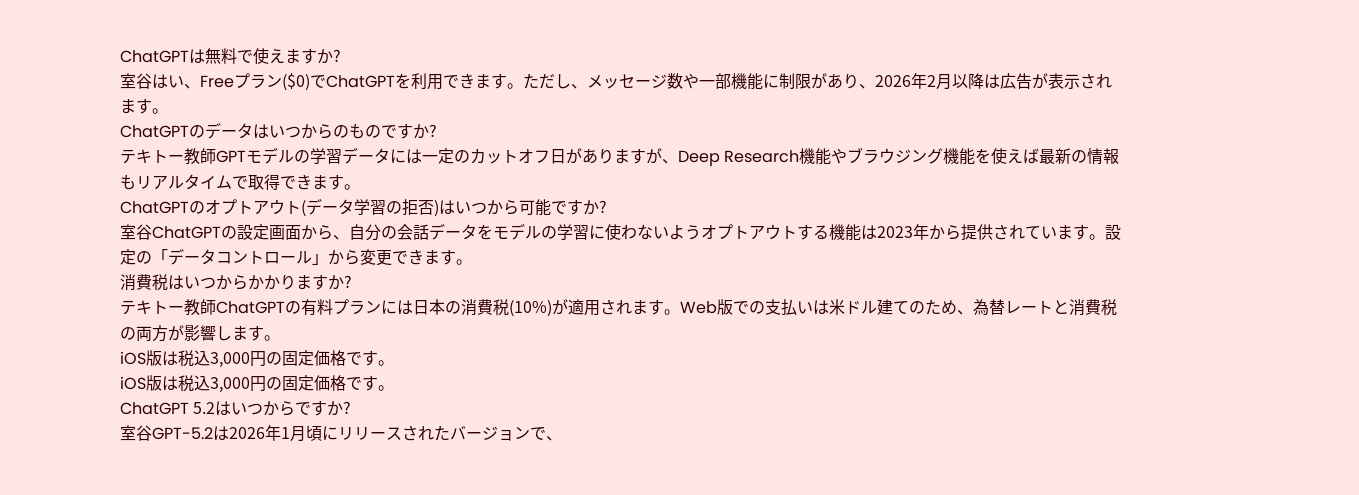ChatGPTは無料で使えますか?
室谷はい、Freeプラン($0)でChatGPTを利用できます。ただし、メッセージ数や一部機能に制限があり、2026年2月以降は広告が表示されます。
ChatGPTのデータはいつからのものですか?
テキトー教師GPTモデルの学習データには一定のカットオフ日がありますが、Deep Research機能やブラウジング機能を使えば最新の情報もリアルタイムで取得できます。
ChatGPTのオプトアウト(データ学習の拒否)はいつから可能ですか?
室谷ChatGPTの設定画面から、自分の会話データをモデルの学習に使わないようオプトアウトする機能は2023年から提供されています。設定の「データコントロール」から変更できます。
消費税はいつからかかりますか?
テキトー教師ChatGPTの有料プランには日本の消費税(10%)が適用されます。Web版での支払いは米ドル建てのため、為替レートと消費税の両方が影響します。
iOS版は税込3,000円の固定価格です。
iOS版は税込3,000円の固定価格です。
ChatGPT 5.2はいつからですか?
室谷GPT-5.2は2026年1月頃にリリースされたバージョンで、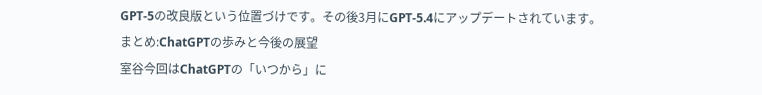GPT-5の改良版という位置づけです。その後3月にGPT-5.4にアップデートされています。
まとめ:ChatGPTの歩みと今後の展望
室谷今回はChatGPTの「いつから」に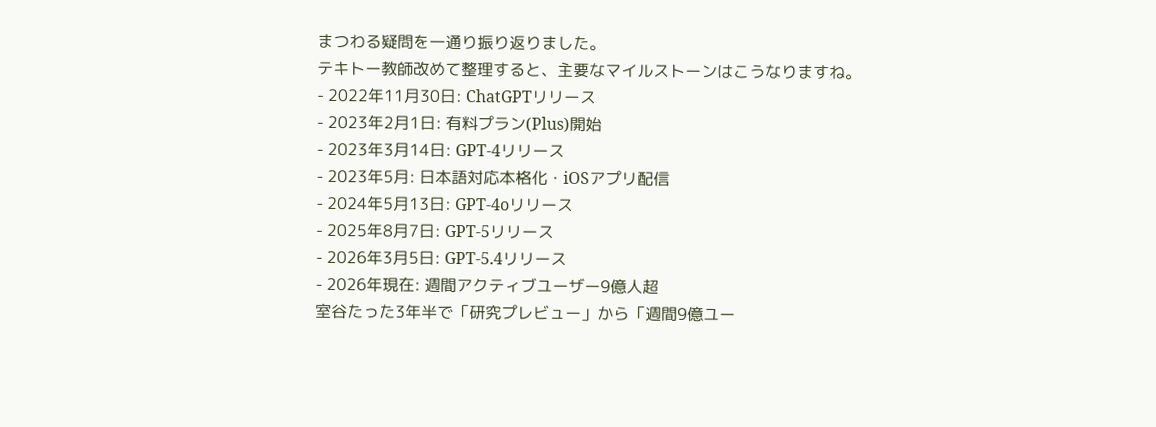まつわる疑問を一通り振り返りました。
テキトー教師改めて整理すると、主要なマイルストーンはこうなりますね。
- 2022年11月30日: ChatGPTリリース
- 2023年2月1日: 有料プラン(Plus)開始
- 2023年3月14日: GPT-4リリース
- 2023年5月: 日本語対応本格化・iOSアプリ配信
- 2024年5月13日: GPT-4oリリース
- 2025年8月7日: GPT-5リリース
- 2026年3月5日: GPT-5.4リリース
- 2026年現在: 週間アクティブユーザー9億人超
室谷たった3年半で「研究プレビュー」から「週間9億ユー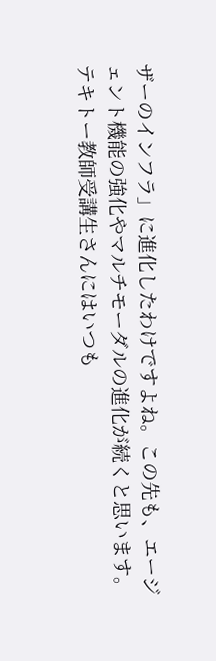ザーのインフラ」に進化したわけですよね。この先も、エージェント機能の強化やマルチモーダルの進化が続くと思います。
テキトー教師受講生さんにはいつも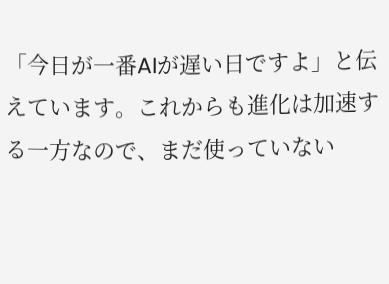「今日が一番AIが遅い日ですよ」と伝えています。これからも進化は加速する一方なので、まだ使っていない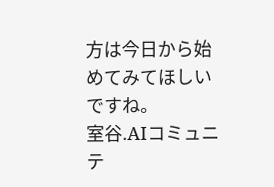方は今日から始めてみてほしいですね。
室谷.AIコミュニテ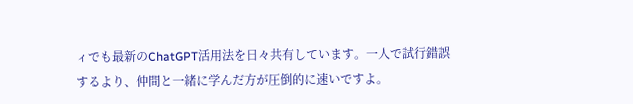ィでも最新のChatGPT活用法を日々共有しています。一人で試行錯誤するより、仲間と一緒に学んだ方が圧倒的に速いですよ。